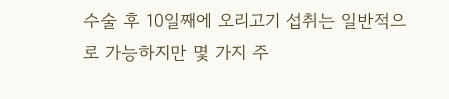수술 후 10일째에 오리고기 섭취는 일반적으로 가능하지만 몇 가지 주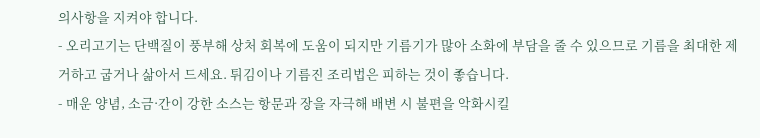의사항을 지켜야 합니다.
- 오리고기는 단백질이 풍부해 상처 회복에 도움이 되지만 기름기가 많아 소화에 부담을 줄 수 있으므로 기름을 최대한 제거하고 굽거나 삶아서 드세요. 튀김이나 기름진 조리법은 피하는 것이 좋습니다.
- 매운 양념, 소금·간이 강한 소스는 항문과 장을 자극해 배변 시 불편을 악화시킬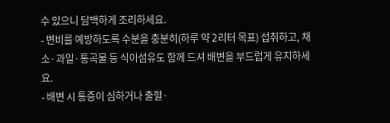수 있으니 담백하게 조리하세요.
- 변비를 예방하도록 수분을 충분히(하루 약 2리터 목표) 섭취하고, 채소·과일·통곡물 등 식이섬유도 함께 드셔 배변을 부드럽게 유지하세요.
- 배변 시 통증이 심하거나 출혈·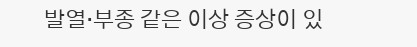발열·부종 같은 이상 증상이 있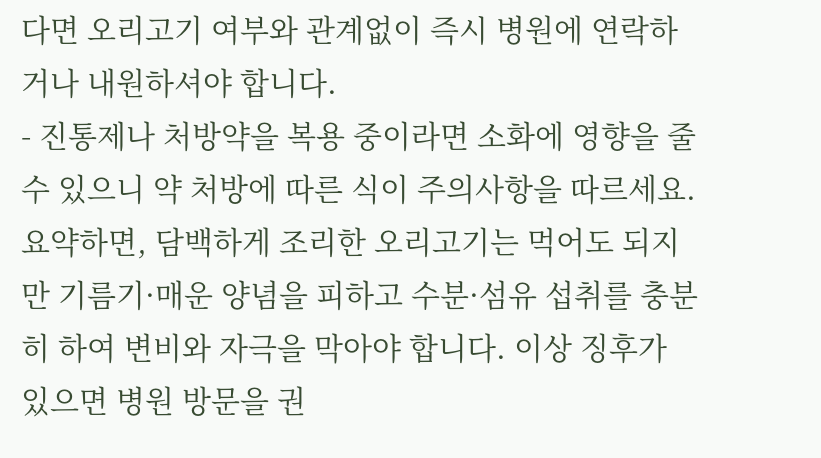다면 오리고기 여부와 관계없이 즉시 병원에 연락하거나 내원하셔야 합니다.
- 진통제나 처방약을 복용 중이라면 소화에 영향을 줄 수 있으니 약 처방에 따른 식이 주의사항을 따르세요.
요약하면, 담백하게 조리한 오리고기는 먹어도 되지만 기름기·매운 양념을 피하고 수분·섬유 섭취를 충분히 하여 변비와 자극을 막아야 합니다. 이상 징후가 있으면 병원 방문을 권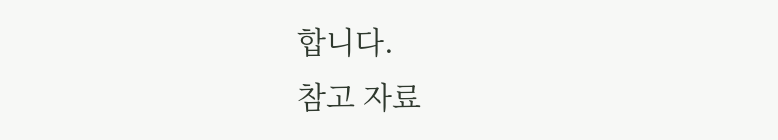합니다.
참고 자료